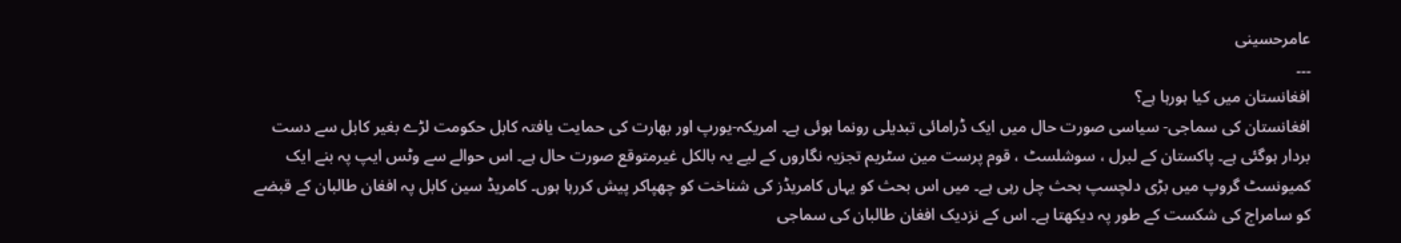عامرحسینی
۔۔۔
افغانستان میں کیا ہورہا ہے؟
افغانستان کی سماجی- سیاسی صورت حال میں ایک ڈرامائی تبدیلی رونما ہوئی ہے۔ امریکہ-یورپ اور بھارت کی حمایت یافتہ کابل حکومت لڑے بغیر کابل سے دست بردار ہوگئی ہے۔ پاکستان کے لبرل ، سوشلسٹ ، قوم پرست مین سٹریم تجزیہ نگاروں کے لیے یہ بالکل غیرمتوقع صورت حال ہے۔ اس حوالے سے وٹس ایپ پہ بنے ایک کمیونسٹ گروپ میں بڑی دلچسپ بحث چل رہی ہے۔ میں اس بحث کو یہاں کامریڈز کی شناخت کو چھپاکر پیش کررہا ہوں۔ کامریڈ سین کابل پہ افغان طالبان کے قبضے کو سامراج کی شکست کے طور پہ دیکھتا ہے۔ اس کے نزدیک افغان طالبان کی سماجی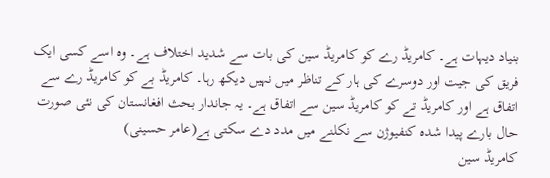بنیاد دیہات ہے۔ کامریڈ رے کو کامریڈ سین کی بات سے شدید اختلاف ہے۔ وہ اسے کسی ایک فریق کی جیت اور دوسرے کی ہار کے تناظر میں نہیں دیکھ رہا۔ کامریڈ بے کو کامریڈ رے سے اتفاق ہے اور کامریڈ تے کو کامریڈ سین سے اتفاق ہے۔ یہ جاندار بحث افغانستان کی نئی صورت حال بارے پیدا شدہ کنفیوژن سے نکلنے میں مدد دے سکتی ہے(عامر حسینی)
کامریڈ سین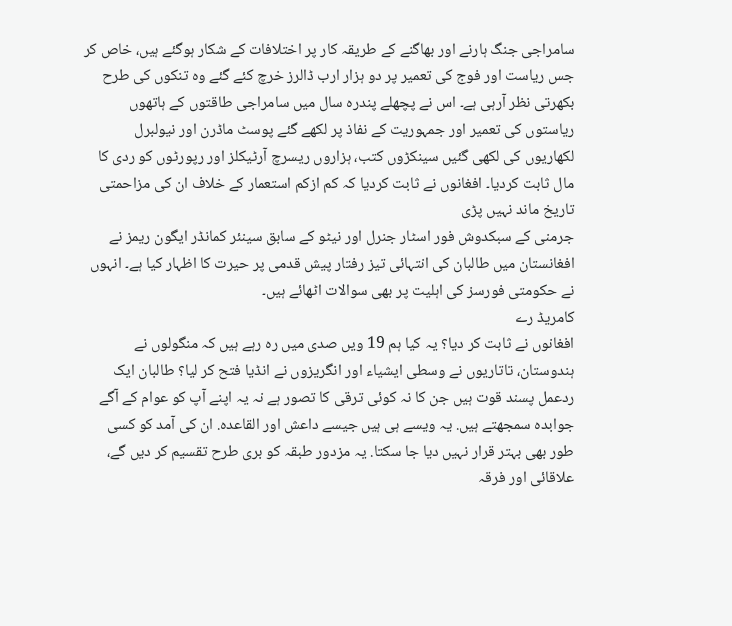سامراجی جنگ ہارنے اور بھاگنے کے طریقہ کار پر اختلافات کے شکار ہوگئے ہیں، خاص کر جس ریاست اور فوج کی تعمیر پر دو ہزار ارب ڈالرز خرچ کئے گئے وہ تنکوں کی طرح بکھرتی نظر آرہی ہے۔ اس نے پچھلے پندرہ سال میں سامراجی طاقتوں کے ہاتھوں ریاستوں کی تعمیر اور جمہوریت کے نفاذ پر لکھے گئے پوسٹ ماڈرن اور نیولبرل لکھاریوں کی لکھی گئیں سینکڑوں کتب، ہزاروں ریسرچ آرٹیکلز اور رپورٹوں کو ردی کا مال ثابت کردیا۔ افغانوں نے ثابت کردیا کہ کم ازکم استعمار کے خلاف ان کی مزاحمتی تاریخ ماند نہیں پڑی
جرمنی کے سبکدوش فور اسٹار جنرل اور نیٹو کے سابق سینئر کمانڈر ایگون ریمز نے افغانستان میں طالبان کی انتہائی تیز رفتار پیش قدمی پر حیرت کا اظہار کیا ہے۔ انہوں نے حکومتی فورسز کی اہلیت پر بھی سوالات اٹھائے ہیں۔
کامریڈ رے
افغانوں نے ثابت کر دیا؟ یہ کیا ہم 19 ویں صدی میں رہ رہے ہیں کہ منگولوں نے ہندوستان، تاتاریوں نے وسطی ایشیاء اور انگریزوں نے انڈیا فتح کر لیا؟ طالبان ایک ردعمل پسند قوت ہیں جن کا نہ کوئی ترقی کا تصور ہے نہ یہ اپنے آپ کو عوام کے آگے جوابدہ سمجھتے ہیں. یہ ویسے ہی ہیں جیسے داعش اور القاعدہ. ان کی آمد کو کسی طور بھی بہتر قرار نہیں دیا جا سکتا. یہ مزدور طبقہ کو بری طرح تقسیم کر دیں گے، علاقائی اور فرقہ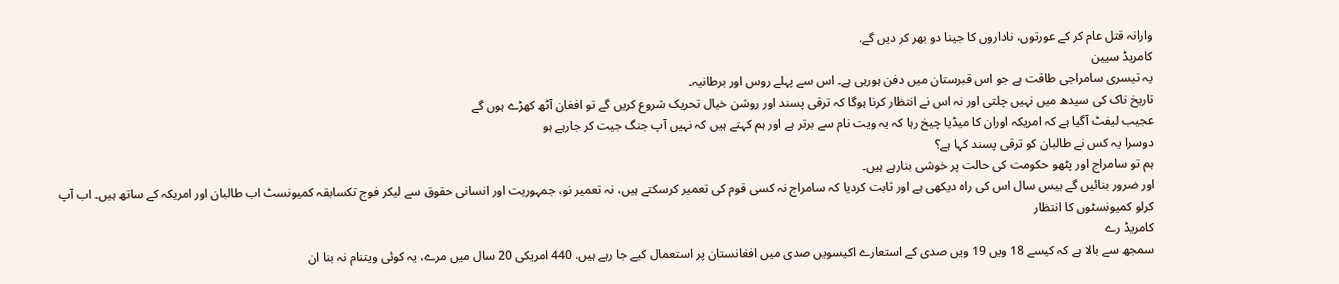وارانہ قتل عام کر کے عورتوں، ناداروں کا جینا دو بھر کر دیں گے.
کامریڈ سیین
یہ تیسری سامراجی طاقت ہے جو اس قبرستان میں دفن ہورہی ہے۔ اس سے پہلے روس اور برطانیہ۔
تاریخ ناک کی سیدھ میں نہیں چلتی اور نہ اس نے انتظار کرنا ہوگا کہ ترقی پسند اور روشن خیال تحریک شروع کریں گے تو افغان آٹھ کھڑے ہوں گے
عجیب لیفٹ آگیا ہے کہ امریکہ اوران کا میڈیا چیخ رہا کہ یہ ویت نام سے برتر ہے اور ہم کہتے ہیں کہ نہیں آپ جنگ جیت کر جارہے ہو
دوسرا یہ کس نے طالبان کو ترقی پسند کہا ہے؟
ہم تو سامراج اور پٹھو حکومت کی حالت پر خوشی بنارہے ہیں۔
اور ضرور بنائیں گے بیس سال اس کی راہ دیکھی ہے اور ثابت کردیا کہ سامراج نہ کسی قوم کی تعمیر کرسکتے ہیں، نہ تعمیر نو، جمہوریت اور انسانی حقوق سے لیکر فوج تکسابقہ کمیونسٹ اب طالبان اور امریکہ کے ساتھ ہیں۔ اب آپ کرلو کمیونسٹوں کا انتظار
کامریڈ رے
سمجھ سے بالا ہے کہ کیسے 18 ویں 19 ویں صدی کے استعارے اکیسویں صدی میں افغانستان پر استعمال کیے جا رہے ہیں. 440 امریکی 20 سال میں مرے، یہ کوئی ویتنام نہ بنا ان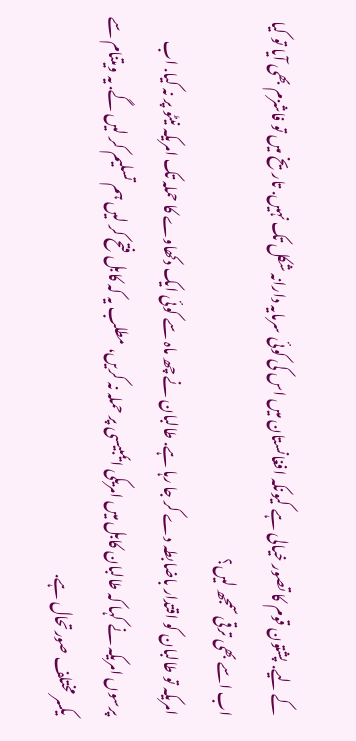کے لیے. پشتون قوم کا تصور خیالی ہے کیونکہ افغانستان میں اس کی کوئی سرمایہ دارانہ شکل تک نہیں. تاریخ میں تو فاشزم بھی آیا تو کیا اب اسے بھی ترقی سمجھ لیں؟
امریکہ تو طالبان کو اقتدار باضابطہ دے کر جا رہا ہے. طالبان نے چھ ماہ سے کوئی ایک دکھاوے کا حملہ تک امریکہ نیٹو پر نہ کیا. اب پرسوں امریکہ نے کہا کہ طالبان کابل میں امریکی ایمبیسی پر حملہ نہ کریں، مطلب یہ کہ کابل فتح کر لیں ہم تسلیم کر لیں گے. یہ ویتنام سے یکسر مختلف صورتحال ہے.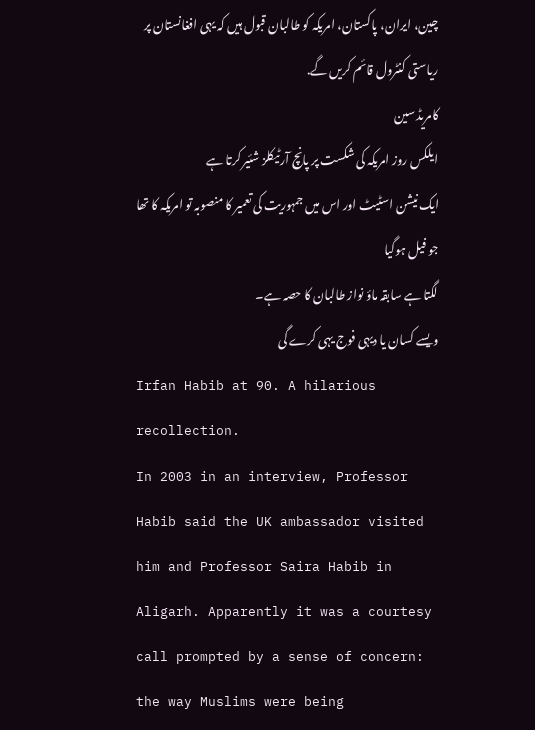چین، ایران، پاکستان، امریکہ کو طالبان قبول ہیں کہ یہی افغانستان پر ریاستی کنٹرول قائم کریں گے.
کامریڈ سین
ایلکس روز امریکہ کی شکست پر پانچ آرٹیکلز شئیر کرتا ہے
ایک نیشن اسٹیٹ اور اس میں جمہوریت کی تعمیر کا منصوبہ تو امریکہ کا تھا جو فیل ہوگیا
لگتا ہے سابقہ ماؤ نواز طالبان کا حصہ ہے۔
ویسے کسان یا دیہی فوج یہی کرے گی
Irfan Habib at 90. A hilarious recollection.
In 2003 in an interview, Professor Habib said the UK ambassador visited him and Professor Saira Habib in Aligarh. Apparently it was a courtesy call prompted by a sense of concern: the way Muslims were being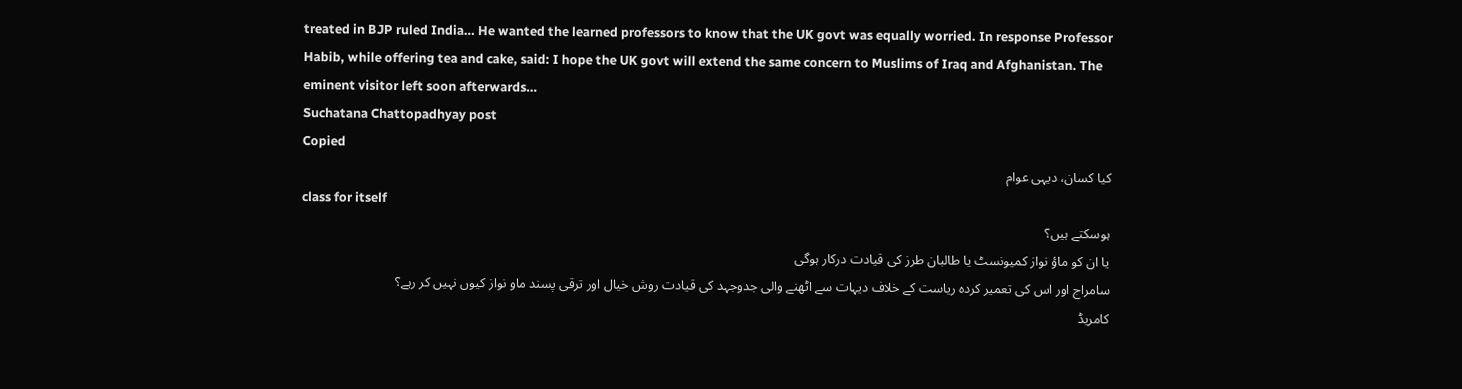treated in BJP ruled India… He wanted the learned professors to know that the UK govt was equally worried. In response Professor Habib, while offering tea and cake, said: I hope the UK govt will extend the same concern to Muslims of Iraq and Afghanistan. The eminent visitor left soon afterwards…
Suchatana Chattopadhyay post
Copied
کیا کسان، دیہی عوام
class for itself
ہوسکتے ہیں؟
یا ان کو ماؤ نواز کمیونسٹ یا طالبان طرز کی قیادت درکار ہوگی
سامراج اور اس کی تعمیر کردہ ریاست کے خلاف دیہات سے اٹھنے والی جدوجہد کی قیادت روش خیال اور ترقی پسند ماو نواز کیوں نہیں کر رہے؟
کامریڈ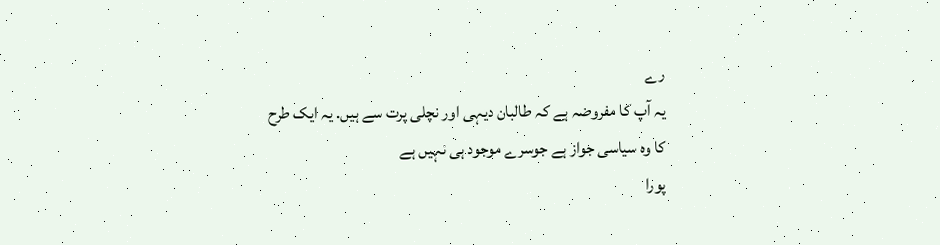رے
یہ آپ کا مفروضہ ہے کہ طالبان دیہی اور نچلی پرت سے ہیں. یہ ایک طرح کا وہ سیاسی جواز ہے جوسرے موجود ہی نہیں ہے
پورا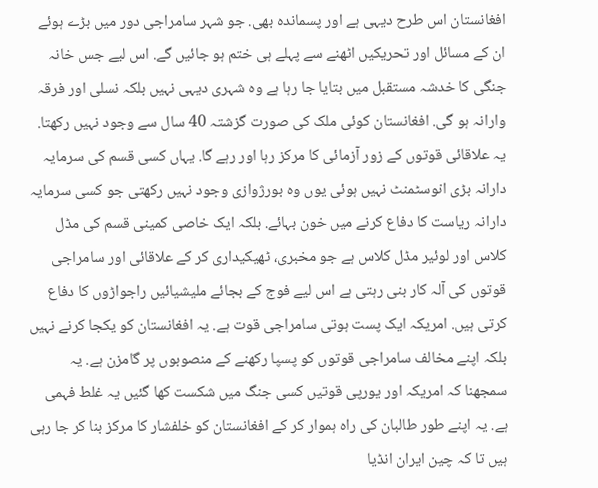افغانستان اس طرح دیہی ہے اور پسماندہ بھی. جو شہر سامراجی دور میں بڑے ہوئے ان کے مسائل اور تحریکیں اٹھنے سے پہلے ہی ختم ہو جائیں گے. اس لیے جس خانہ جنگی کا خدشہ مستقبل میں بتایا جا رہا ہے وہ شہری دیہی نہیں بلکہ نسلی اور فرقہ وارانہ ہو گی. افغانستان کوئی ملک کی صورت گزشتہ 40 سال سے وجود نہیں رکھتا. یہ علاقائی قوتوں کے زور آزمائی کا مرکز رہا اور رہے گا. یہاں کسی قسم کی سرمایہ دارانہ بڑی انوسٹمنٹ نہیں ہوئی یوں وہ بورژوازی وجود نہیں رکھتی جو کسی سرمایہ دارانہ ریاست کا دفاع کرنے میں خون بہائے. بلکہ ایک خاصی کمینی قسم کی مڈل کلاس اور لوئیر مڈل کلاس ہے جو مخبری، ٹھیکیداری کر کے علاقائی اور سامراجی قوتوں کی آلہ کار بنی رہتی ہے اس لیے فوج کے بجائے ملیشیائیں راجواڑوں کا دفاع کرتی ہیں. امریکہ ایک پست ہوتی سامراجی قوت ہے. یہ افغانستان کو یکجا کرنے نہیں بلکہ اپنے مخالف سامراجی قوتوں کو پسپا رکھنے کے منصوبوں پر گامزن ہے. یہ سمجھنا کہ امریکہ اور یورپی قوتیں کسی جنگ میں شکست کھا گئیں یہ غلط فہمی ہے. یہ اپنے طور طالبان کی راہ ہموار کر کے افغانستان کو خلفشار کا مرکز بنا کر جا رہی ہیں تا کہ چین ایران انڈیا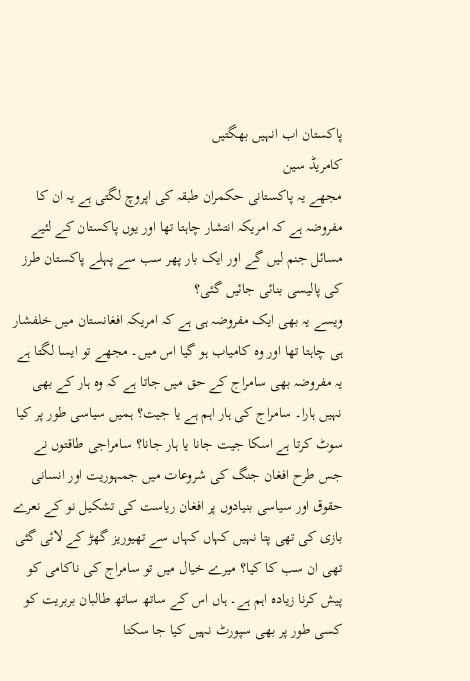پاکستان اب انہیں بھگتیں
کامریڈ سین
مجھے یہ پاکستانی حکمران طبقہ کی اپروچ لگتی ہے یہ ان کا مفروضہ ہے کہ امریکہ انتشار چاہتا تھا اور یوں پاکستان کے لئیے مسائل جنم لیں گے اور ایک بار پھر سب سے پہلے پاکستان طرز کی پالیسی بنائی جائیں گئی؟
ویسے یہ بھی ایک مفروضہ ہی ہے کہ امریکہ افغانستان میں خلفشار ہی چاہتا تھا اور وہ کامیاب ہو گیا اس میں۔ مجھے تو ایسا لگتا ہے یہ مفروضہ بھی سامراج کے حق میں جاتا ہے کہ وہ ہار کے بھی نہیں ہارا۔ سامراج کی ہار اہم ہے یا جیت؟ ہمیں سیاسی طور پر کیا سوٹ کرتا ہے اسکا جیت جانا یا ہار جانا؟ سامراجی طاقتوں نے جس طرح افغان جنگ کی شروعات میں جمہوریت اور انسانی حقوق اور سیاسی بنیادوں پر افغان ریاست کی تشکیل نو کے نعرے بازی کی تھی پتا نہیں کہاں کہاں سے تھیوریز گھڑ کے لائی گئی تھی ان سب کا کیا؟ میرے خیال میں تو سامراج کی ناکامی کو پیش کرنا زیادہ اہم ہے۔ ہاں اس کے ساتھ ساتھ طالبان بربریت کو کسی طور پر بھی سپورٹ نہیں کیا جا سکتا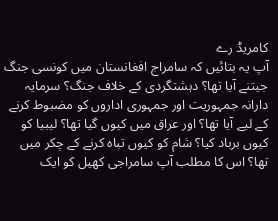کامریڈ رے
آپ یہ بتائیں کہ سامراج افغانستان میں کونسی جنگ جیتنے آیا تھا؟ دہشتگردی کے خلاف جنگ؟ سرمایہ دارانہ جمہوریت اور جمہوری اداروں کو مضبوط کرنے کے لیے آیا تھا؟ اور عراق میں کیوں گیا تھا؟ لیبیا کو کیوں برباد کیا؟ شام کو کیوں تباہ کرنے کے چکر میں تھا؟ اس کا مطلب آپ سامراجی کھیل کو ایک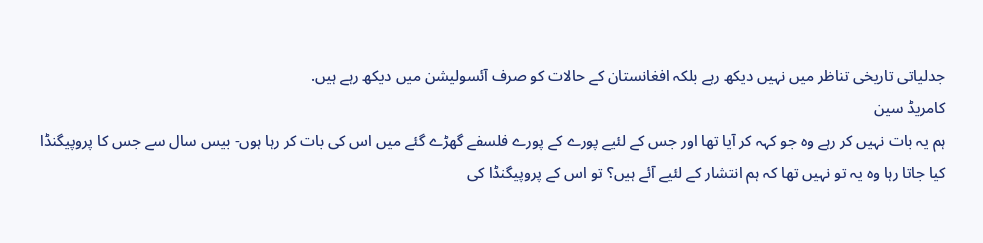جدلیاتی تاریخی تناظر میں نہیں دیکھ رہے بلکہ افغانستان کے حالات کو صرف آئسوليشن میں دیکھ رہے ہیں.
کامریڈ سین
ہم یہ بات نہیں کر رہے وہ جو کہہ کر آیا تھا اور جس کے لئیے پورے کے پورے فلسفے گھڑے گئے میں اس کی بات کر رہا ہوں- بیس سال سے جس کا پروپیگنڈا کیا جاتا رہا وہ یہ تو نہیں تھا کہ ہم انتشار کے لئیے آئے ہیں؟ تو اس کے پروپیگنڈا کی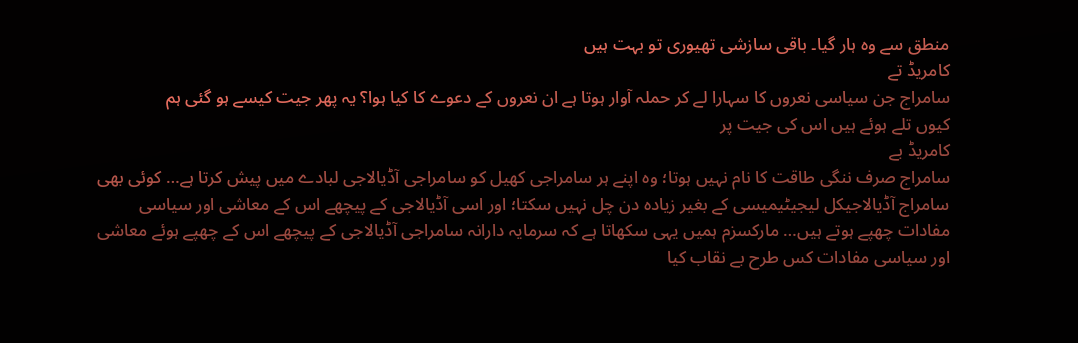منطق سے وہ ہار گیا۔ باقی سازشی تھیوری تو بہت ہیں
کامریڈ تے
سامراج جن سیاسی نعروں کا سہارا لے کر حملہ آوار ہوتا ہے ان نعروں کے دعوے کا کیا ہوا؟ یہ پھر جیت کیسے ہو گئی ہم
کیوں تلے ہوئے ہیں اس کی جیت پر
کامریڈ بے
سامراج صرف ننگی طاقت کا نام نہیں ہوتا؛ وہ اپنے ہر سامراجی کھیل کو سامراجی آڈیالاجی لبادے میں پیش کرتا ہے… کوئی بھی سامراج آڈیالاجیکل لیجیٹیمیسی کے بغیر زیادہ دن چل نہیں سکتا؛ اور اسی آڈیالاجی کے پیچھے اس کے معاشی اور سیاسی مفادات چھپے ہوتے ہیں… مارکسزم ہمیں یہی سکھاتا ہے کہ سرمایہ دارانہ سامراجی آڈیالاجی کے پیچھے اس کے چھپے ہوئے معاشی اور سیاسی مفادات کس طرح بے نقاب کیا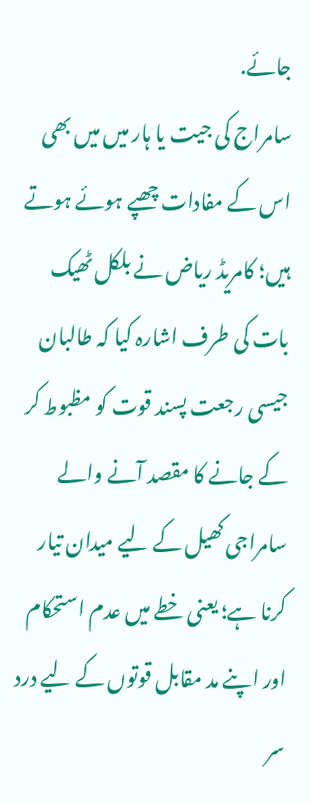جائے.
سامراج کی جیت یا ہار میں میں بھی اس کے مفادات چھپے ہوئے ہوتے ہیں؛ کامریڈ ریاض نے بلکل ٹھیک بات کی طرف اشارہ کیا کہ طالبان جیسی رجعت پسند قوت کو مظبوط کر کے جانے کا مقصد آنے والے سامراجی کھیل کے لیے میدان تیار کرنا ہے؛ یعنی خطے میں عدم استحکام اور اپنے مد مقابل قوتوں کے لیے درد سر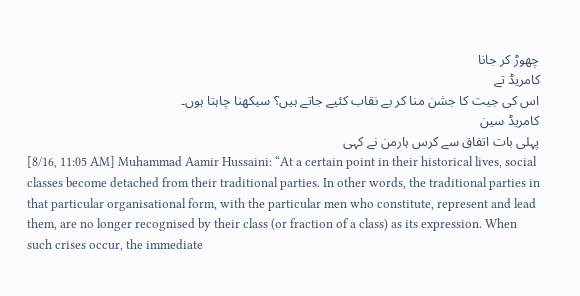چھوڑ کر جانا
کامریڈ تے
اس کی جیت کا جشن منا کر بے نقاب کئیے جاتے ہیں؟ سیکھنا چاہتا ہوں۔
کامریڈ سین
پہلی بات اتفاق سے کرس ہارمن نے کہی
[8/16, 11:05 AM] Muhammad Aamir Hussaini: “At a certain point in their historical lives, social classes become detached from their traditional parties. In other words, the traditional parties in that particular organisational form, with the particular men who constitute, represent and lead them, are no longer recognised by their class (or fraction of a class) as its expression. When such crises occur, the immediate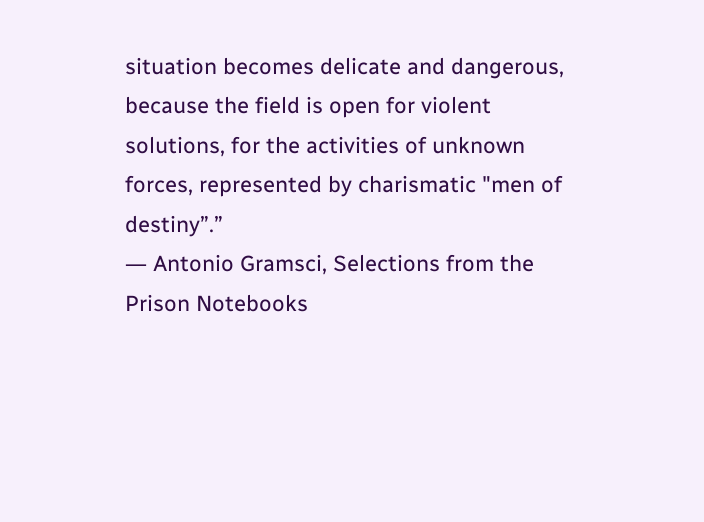situation becomes delicate and dangerous, because the field is open for violent solutions, for the activities of unknown forces, represented by charismatic "men of destiny”.”
― Antonio Gramsci, Selections from the Prison Notebooks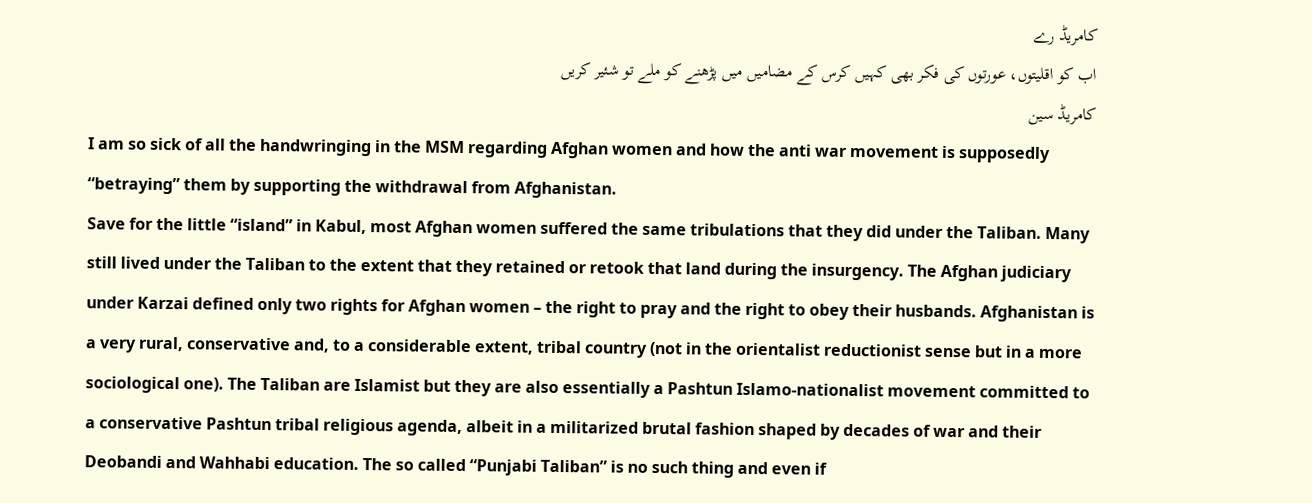کامریڈ رے
اب کو اقلیتوں، عورتوں کی فکر بھی کہیں کرس کے مضامیں میں پڑھنے کو ملے تو شئیر کریں
کامریڈ سین
I am so sick of all the handwringing in the MSM regarding Afghan women and how the anti war movement is supposedly “betraying” them by supporting the withdrawal from Afghanistan.
Save for the little “island” in Kabul, most Afghan women suffered the same tribulations that they did under the Taliban. Many still lived under the Taliban to the extent that they retained or retook that land during the insurgency. The Afghan judiciary under Karzai defined only two rights for Afghan women – the right to pray and the right to obey their husbands. Afghanistan is a very rural, conservative and, to a considerable extent, tribal country (not in the orientalist reductionist sense but in a more sociological one). The Taliban are Islamist but they are also essentially a Pashtun Islamo-nationalist movement committed to a conservative Pashtun tribal religious agenda, albeit in a militarized brutal fashion shaped by decades of war and their Deobandi and Wahhabi education. The so called “Punjabi Taliban” is no such thing and even if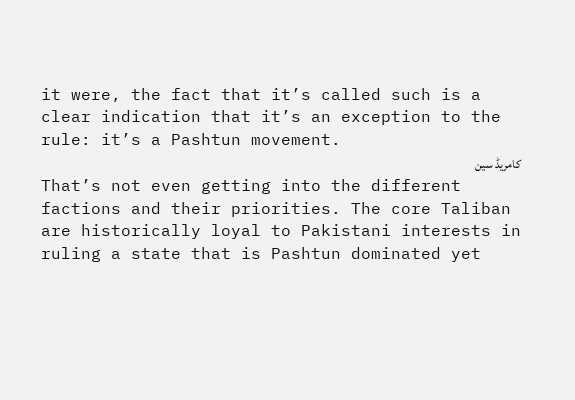it were, the fact that it’s called such is a clear indication that it’s an exception to the rule: it’s a Pashtun movement.
کامریڈ سین
That’s not even getting into the different factions and their priorities. The core Taliban are historically loyal to Pakistani interests in ruling a state that is Pashtun dominated yet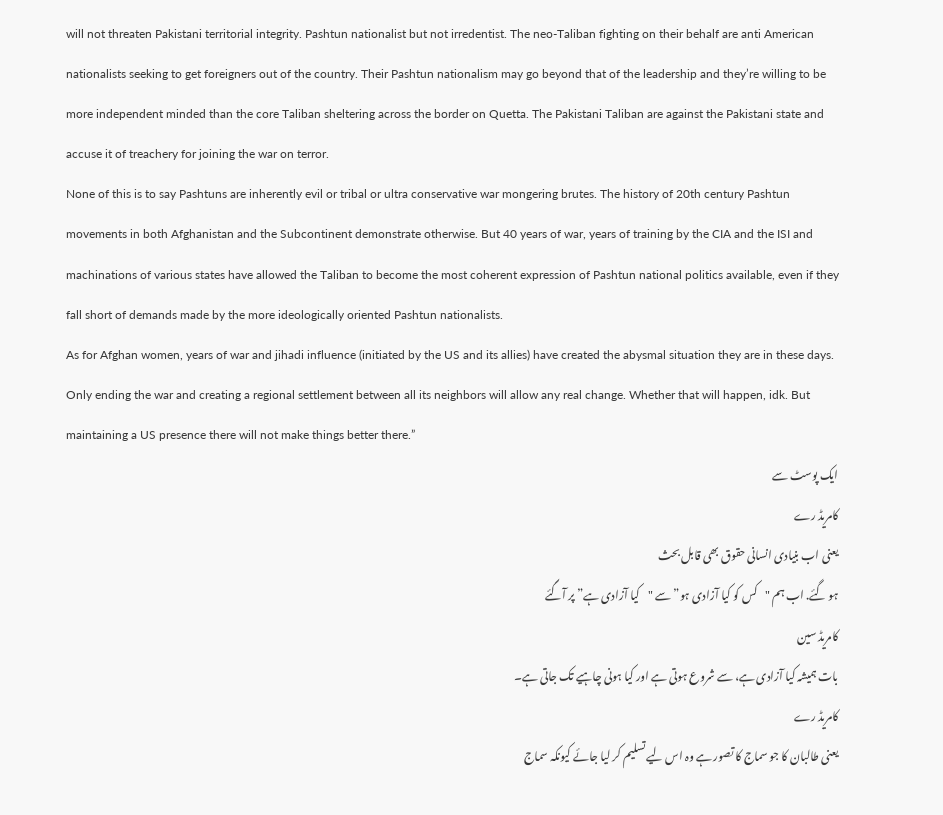will not threaten Pakistani territorial integrity. Pashtun nationalist but not irredentist. The neo-Taliban fighting on their behalf are anti American nationalists seeking to get foreigners out of the country. Their Pashtun nationalism may go beyond that of the leadership and they’re willing to be more independent minded than the core Taliban sheltering across the border on Quetta. The Pakistani Taliban are against the Pakistani state and accuse it of treachery for joining the war on terror.
None of this is to say Pashtuns are inherently evil or tribal or ultra conservative war mongering brutes. The history of 20th century Pashtun movements in both Afghanistan and the Subcontinent demonstrate otherwise. But 40 years of war, years of training by the CIA and the ISI and machinations of various states have allowed the Taliban to become the most coherent expression of Pashtun national politics available, even if they fall short of demands made by the more ideologically oriented Pashtun nationalists.
As for Afghan women, years of war and jihadi influence (initiated by the US and its allies) have created the abysmal situation they are in these days. Only ending the war and creating a regional settlement between all its neighbors will allow any real change. Whether that will happen, idk. But maintaining a US presence there will not make things better there.”
ایک پوسٹ سے
کامریڈ رے
یعنی اب بنیادی انسانی حقوق بھی قابل بحث
ہو گئے. اب ہم "کس کو کیا آزادی ہو” سے "کیا آزادی ہے” پر آگئے
کامریڈ سین
بات ہمیشہ کیا آزادی ہے، سے شروع ہوتی ہے اور کیا ہونی چاہیے تک جاتی ہے۔
کامریڈ رے
یعنی طالبان کا جو سماج کا تصور ہے وہ اس لیے تسلیم کر لیا جائے کیونکہ سماج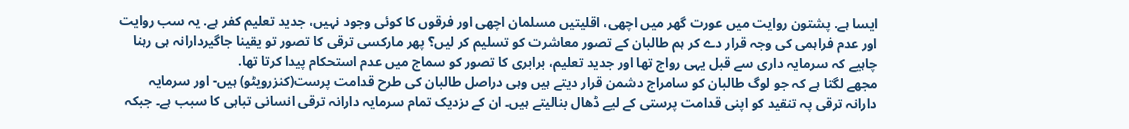ایسا ہے. پشتون روایت میں عورت گھر میں اچھی، اقلیتیں مسلمان اچھی اور فرقوں کا کوئی وجود نہیں، جدید تعلیم کفر ہے. یہ سب روایت اور عدم فراہمی کی وجہ قرار دے کر ہم طالبان کے تصور معاشرت کو تسلیم کر لیں؟ پھر مارکسی ترقی کا تصور تو یقینا جاگیردارانہ ہی رہنا چاہیے کہ سرمایہ داری سے قبل یہی رواج تھا اور جدید تعلیم، برابری کا تصور کو سماج میں عدم استحکام پیدا کرتا تھا.
مجھے لگتا ہے کہ جو لوگ طالبان کو سامراج دشمن قرار دیتے ہیں وہی دراصل طالبان کی طرح قدامت پرست(کنزرویٹو) ہیں- اور سرمایہ دارانہ ترقی پہ تنقید کو اپنی قدامت پرستی کے لیے ڈھال بنالیتے ہیں۔ ان کے ںزدیک تمام سرمایہ دارانہ ترقی انسانی تباہی کا سبب ہے۔ جبکہ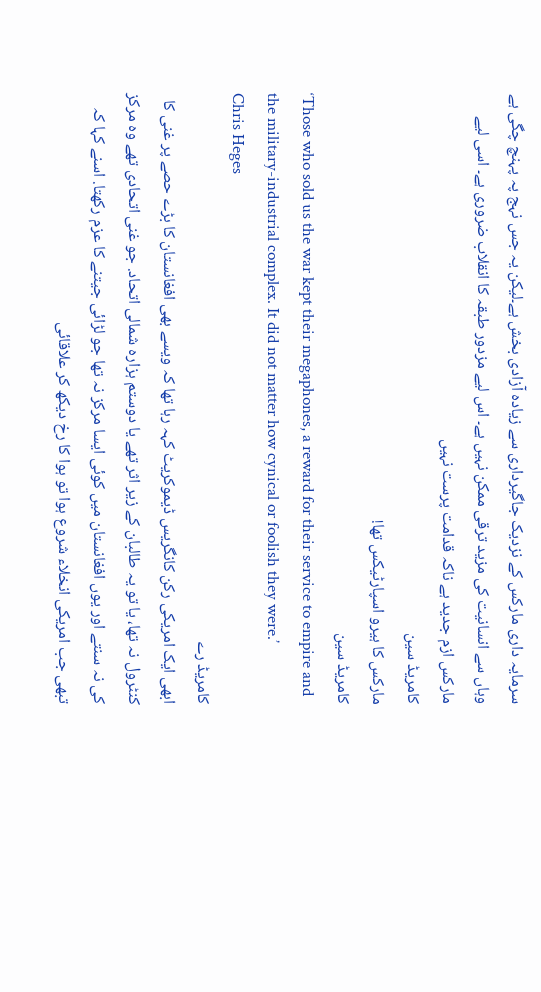سرمایہ داری مارکس کے نزدیک جاگیرداری سے زیادہ آزادی بخش ہے۔لیکن یہ جس نہج پہ پہنچ چگی ہے وہاں سے انسانیت کی مزید ترقی ممکن نہیں ہے۔ اس لیے مزدور طبقہ کا انقلاب ضروری ہے۔ اسی لیے مارکس ازم جدید ہے ناکہ قدامت پرست نہیں
کامریڈ سین
مارکس کا ہیرو اسپارٹیکس تھا!
کامریڈ سین
‘Those who sold us the war kept their megaphones, a reward for their service to empire and the military-industrial complex. It did not matter how cynical or foolish they were.’
Chris Heges
کامریڈ رے
ابھی ایک امریکی رکن کانگریس ڈیموکریٹ کہہ رہا تھا کہ ویسے بھی افغانستان کا بڑے حصے پر غنی کا کنٹرول نہ تھا، یا تو یہ طالبان کے زیر اثر تھے یا دوستم ہزارہ شمالی اتحاد. جو غنی اتحادی تھے وہ مرکز کی نہ سنتے اور یوں افغانستان میں کوئی ایسا مرکز نہ تھا جو لڑائی جیتنے کا عزم رکھتا. اسنے کہا کہ تبھی جب امریکی انخلاء شروع ہوا تو ہوا کا رخ دیکھ کر علاقائی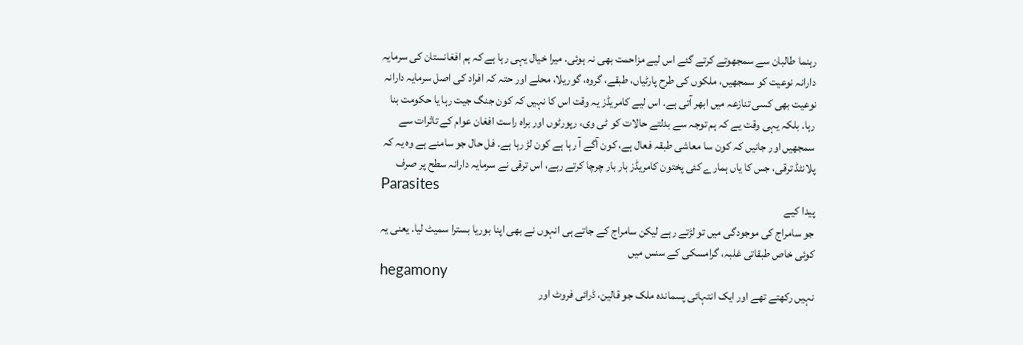رہنما طالبان سے سمجھوتے کرتے گئے اس لیے مزاحمت بھی نہ ہوئی. میرا خیال یہی رہا ہے کہ ہم افغانستان کی سرمایہ دارانہ نوعیت کو سمجھیں، ملکوں کی طرح پارٹیاں، طبقے، گروہ، گوریلا، محلے اور حتہ کہ افراد کی اصل سرمایہ دارانہ نوعیت بھی کسی تنازعہ میں ابھر آتی ہے. اس لیے کامریڈز یہ وقت اس کا نہیں کہ کون جنگ جیت رہا یا حکومت بنا رہا. بلکہ یہی وقت یے کہ ہم توجہ سے بدلتے حالات کو ٹی وی، رپورٹوں اور براہ راست افغان عوام کے تاثرات سے سمجھیں اور جانیں کہ کون سا معاشی طبقہ فعال ہے، کون آگے آ رہا ہے کون لڑ رہا ہے. فل حال جو سامنے ہے وہ یہ کہ پلانٹڈ ترقی، جس کا یاں ہمارے کئی پختون کامریڈز بار بار چرچا کرتے رہے، اس ترقی نے سرمایہ دارانہ سطح پر صرف
Parasites
پیدا کیے
جو سامراج کی موجودگی میں تو لڑتے رہے لیکن سامراج کے جاتے ہی انہوں نے بھی اپنا بوریا بسترا سمیٹ لیا. یعنی یہ کوئی خاص طبقاتی غلبہ، گرامسکی کے سنس میں
hegamony
نہیں رکھتے تھے اور ایک انتہائی پسماندہ ملک جو قالین، ڈرائی فروٹ اور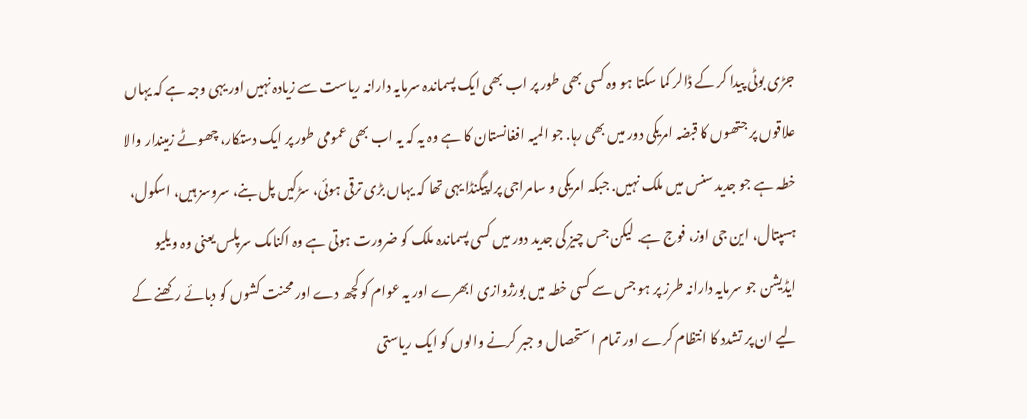جڑی بوٹی پیدا کر کے ڈالر کما سکتا ہو وہ کسی بھی طور پر اب بھی ایک پسماندہ سرمایہ دارانہ ریاست سے زیادہ نہیں اور یہی وجہ ہے کہ یہاں علاقوں پر جتھوں کا قبضہ امریکی دور میں بھی رہا. جو المیہ افغانستان کا ہے وہ یہ کہ یہ اب بھی عمومی طور پر ایک دستکار، چھوٹے زمیندار والا خطہ ہے جو جدید سنس میں ملک نہیں. جبکہ امریکی و سامراجی پراپیگنڈا یہی تھا کہ یہاں بڑی ترقی ہوئی، سڑکیں پل بنے، سروسز ہیں، اسکول، ہسپتال، این جی اوز، فوج ہے. لیکن جس چیز کی جدید دور میں کسی پسماندہ ملک کو ضرورت ہوتی ہے وہ اکنامک سرپلس یعنی وہ ویلیو ایڈیشن جو سرمایہ دارانہ طرز پر ہو جس سے کسی خطہ میں بورژوازی ابھرے اور یہ عوام کو کچھ دے اور محنت کشوں کو دبائے رکھنے کے لیے ان پر تشدد کا انتظام کرے اور تمام استحصال و جبر کرنے والوں کو ایک ریاستی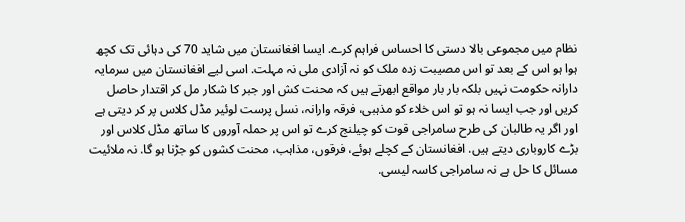نظام میں مجموعی بالا دستی کا احساس فراہم کرے. ایسا افغانستان میں شاید 70 کی دہائی تک کچھ ہوا ہو اس کے بعد تو اس مصیبت زدہ ملک کو نہ آزادی ملی نہ مہلت. اسی لیے افغانستان میں سرمایہ دارانہ حکومت نہیں بلکہ بار بار مواقع ابھرتے ہیں کہ محنت کش اور جبر کا شکار مل کر اقتدار حاصل کریں اور جب ایسا نہ ہو تو اس خلاء کو مذہبی، فرقہ وارانہ، نسل پرست لوئیر مڈل کلاس پر کر دیتی ہے اور اگر یہ طالبان کی طرح سامراجی قوت کو چیلنج کرے تو اس پر حملہ آوروں کا ساتھ مڈل کلاس اور بڑے کاروباری دیتے ہیں. افغانستان کے کچلے ہوئے، فرقوں، مذاہب، محنت کشوں کو جڑنا ہو گا. نہ ملائیت مسائل کا حل ہے نہ سامراجی کاسہ لیسی.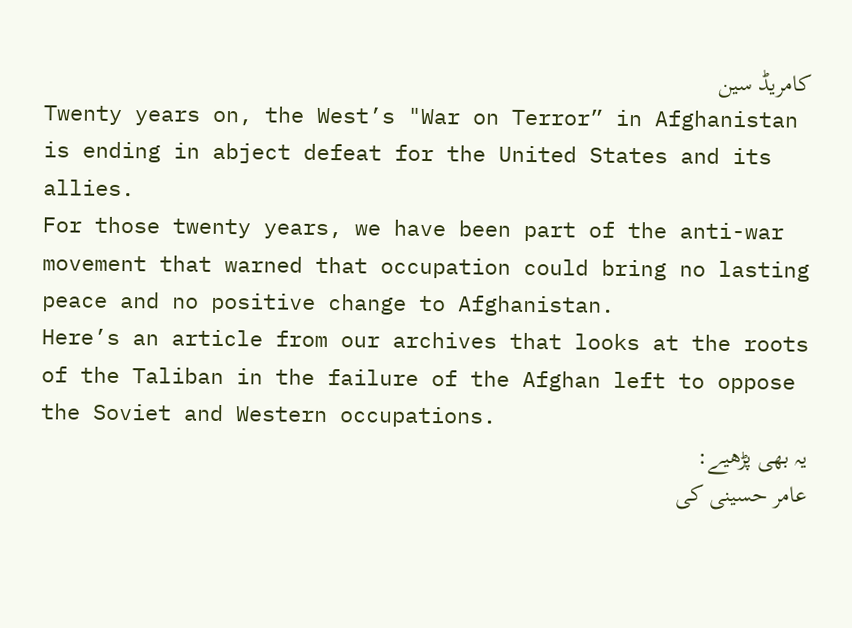کامریڈ سین
Twenty years on, the West’s "War on Terror” in Afghanistan is ending in abject defeat for the United States and its allies.
For those twenty years, we have been part of the anti-war movement that warned that occupation could bring no lasting peace and no positive change to Afghanistan.
Here’s an article from our archives that looks at the roots of the Taliban in the failure of the Afghan left to oppose the Soviet and Western occupations.
یہ بھی پڑھیے:
عامر حسینی کی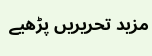مزید تحریریں پڑھیے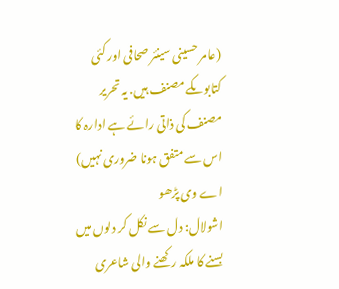(عامر حسینی سینئر صحافی اور کئی کتابوںکے مصنف ہیں. یہ تحریر مصنف کی ذاتی رائے ہے ادارہ کا اس سے متفق ہونا ضروری نہیں)
اے وی پڑھو
اشولال: دل سے نکل کر دلوں میں بسنے کا ملکہ رکھنے والی شاعری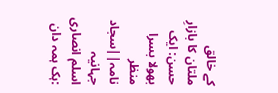کے خالق
ملتان کا بازارِ حسن: ایک بھولا بسرا منظر نامہ||سجاد جہانیہ
اسلم انصاری :ہک ہمہ دان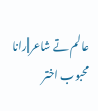عالم تے شاعر||رانا محبوب اختر